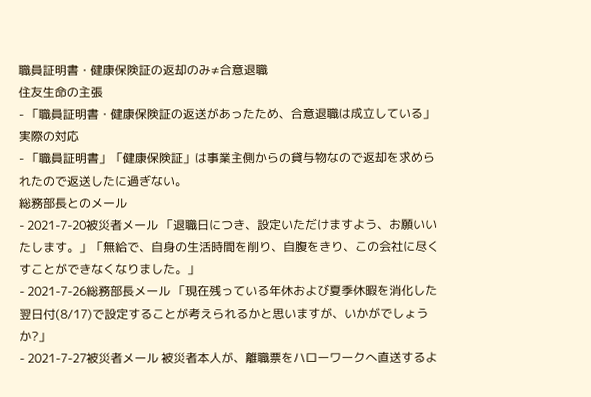職員証明書・健康保険証の返却のみ≠合意退職
住友生命の主張
- 「職員証明書・健康保険証の返送があったため、合意退職は成立している」
実際の対応
- 「職員証明書」「健康保険証」は事業主側からの貸与物なので返却を求められたので返送したに過ぎない。
総務部長とのメール
- 2021-7-20被災者メール 「退職日につき、設定いただけますよう、お願いいたします。」「無給で、自身の生活時間を削り、自腹をきり、この会社に尽くすことができなくなりました。」
- 2021-7-26総務部長メール 「現在残っている年休および夏季休暇を消化した翌日付(8/17)で設定することが考えられるかと思いますが、いかがでしょうか?」
- 2021-7-27被災者メール 被災者本人が、離職票をハローワークへ直送するよ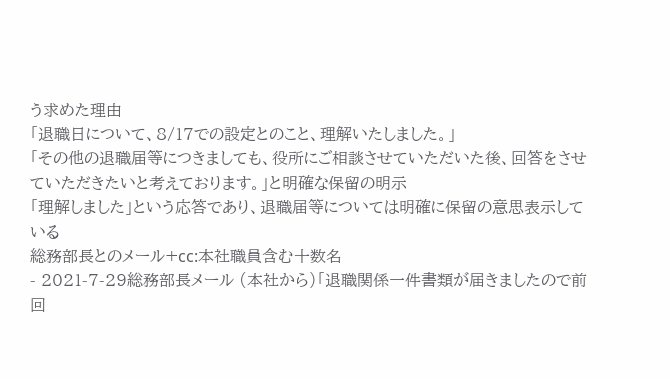う求めた理由
「退職日について、8/17での設定とのこと、理解いたしました。」
「その他の退職届等につきましても、役所にご相談させていただいた後、回答をさせていただきたいと考えております。」と明確な保留の明示
「理解しました」という応答であり、退職届等については明確に保留の意思表示している
総務部長とのメール+cc:本社職員含む十数名
- 2021-7-29総務部長メール (本社から)「退職関係一件書類が届きましたので前回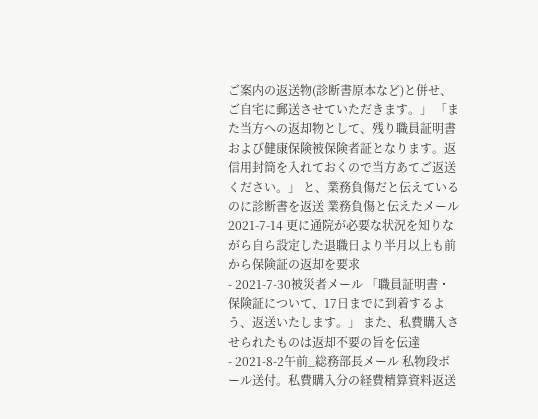ご案内の返送物(診断書原本など)と併せ、ご自宅に郵送させていただきます。」 「また当方への返却物として、残り職員証明書および健康保険被保険者証となります。返信用封筒を入れておくので当方あてご返送ください。」 と、業務負傷だと伝えているのに診断書を返送 業務負傷と伝えたメール2021-7-14 更に通院が必要な状況を知りながら自ら設定した退職日より半月以上も前から保険証の返却を要求
- 2021-7-30被災者メール 「職員証明書・保険証について、17日までに到着するよう、返送いたします。」 また、私費購入させられたものは返却不要の旨を伝達
- 2021-8-2午前_総務部長メール 私物段ボール送付。私費購入分の経費精算資料返送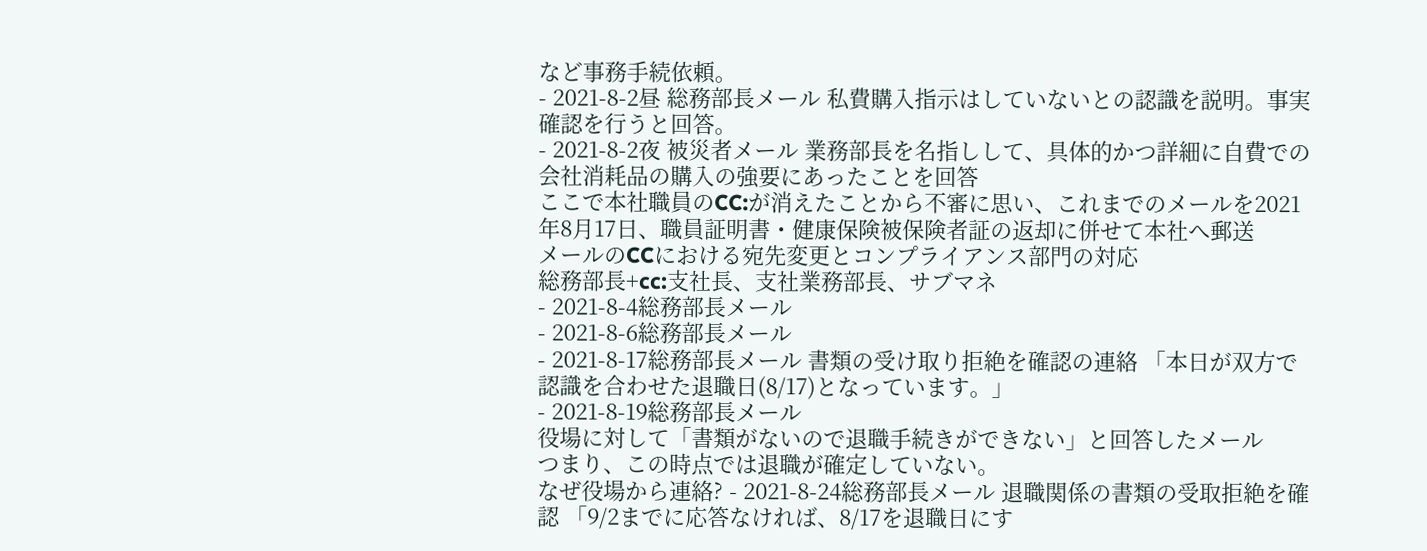など事務手続依頼。
- 2021-8-2昼 総務部長メール 私費購入指示はしていないとの認識を説明。事実確認を行うと回答。
- 2021-8-2夜 被災者メール 業務部長を名指しして、具体的かつ詳細に自費での会社消耗品の購入の強要にあったことを回答
ここで本社職員のCC:が消えたことから不審に思い、これまでのメールを2021年8月17日、職員証明書・健康保険被保険者証の返却に併せて本社へ郵送
メールのCCにおける宛先変更とコンプライアンス部門の対応
総務部長+cc:支社長、支社業務部長、サブマネ
- 2021-8-4総務部長メール
- 2021-8-6総務部長メール
- 2021-8-17総務部長メール 書類の受け取り拒絶を確認の連絡 「本日が双方で認識を合わせた退職日(8/17)となっています。」
- 2021-8-19総務部長メール
役場に対して「書類がないので退職手続きができない」と回答したメール
つまり、この時点では退職が確定していない。
なぜ役場から連絡? - 2021-8-24総務部長メール 退職関係の書類の受取拒絶を確認 「9/2までに応答なければ、8/17を退職日にす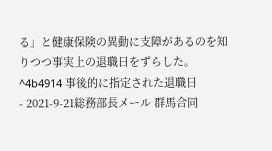る」と健康保険の異動に支障があるのを知りつつ事実上の退職日をずらした。 ^4b4914 事後的に指定された退職日
- 2021-9-21総務部長メール 群馬合同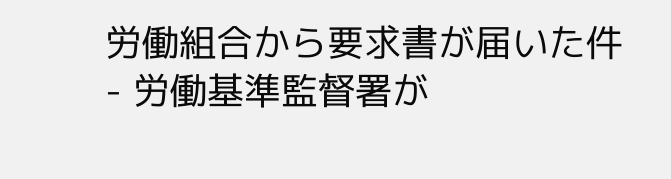労働組合から要求書が届いた件
- 労働基準監督署が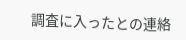調査に入ったとの連絡